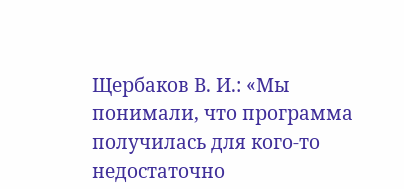Щербаков В. И.: «Мы понимали, что программа получилась для кого-то недостаточно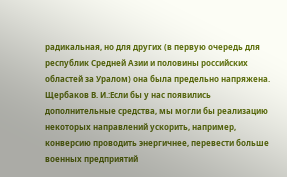радикальная, но для других (в первую очередь для республик Средней Азии и половины российских областей за Уралом) она была предельно напряжена.
Щербаков В. И.:Если бы у нас появились дополнительные средства, мы могли бы реализацию некоторых направлений ускорить, например, конверсию проводить энергичнее, перевести больше военных предприятий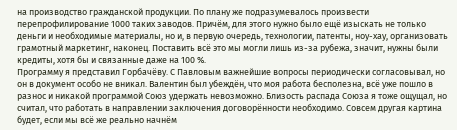на производство гражданской продукции. По плану же подразумевалось произвести перепрофилирование 1000 таких заводов. Причём, для этого нужно было ещё изыскать не только деньги и необходимые материалы, но и, в первую очередь, технологии, патенты, ноу-хау, организовать грамотный маркетинг, наконец. Поставить всё это мы могли лишь из-за рубежа, значит, нужны были кредиты, хотя бы и связанные даже на 100 %.
Программу я представил Горбачёву. С Павловым важнейшие вопросы периодически согласовывал, но он в документ особо не вникал. Валентин был убеждён, что моя работа бесполезна, всё уже пошло в разнос и никакой программой Союз удержать невозможно. Близость распада Союза я тоже ощущал, но считал, что работать в направлении заключения договорённости необходимо. Совсем другая картина будет, если мы всё же реально начнём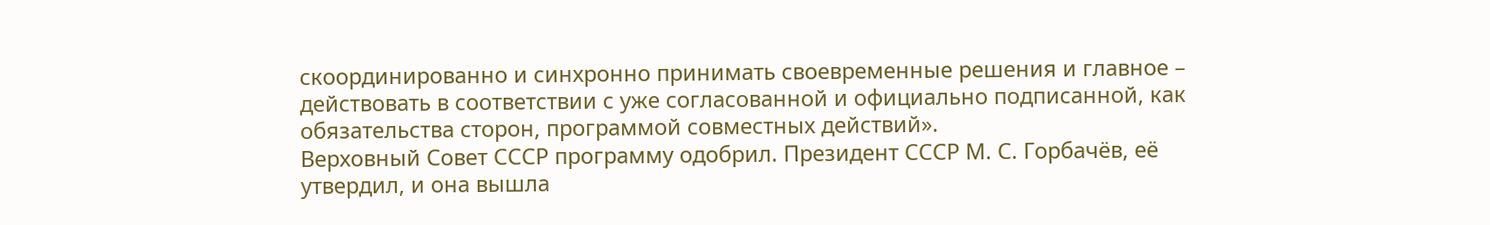скоординированно и синхронно принимать своевременные решения и главное – действовать в соответствии с уже согласованной и официально подписанной, как обязательства сторон, программой совместных действий».
Верховный Совет СССР программу одобрил. Президент СССР М. С. Горбачёв, её утвердил, и она вышла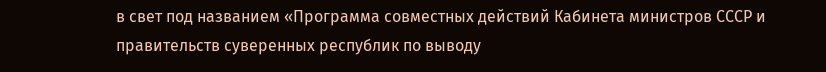в свет под названием «Программа совместных действий Кабинета министров СССР и правительств суверенных республик по выводу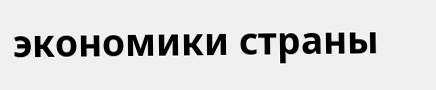экономики страны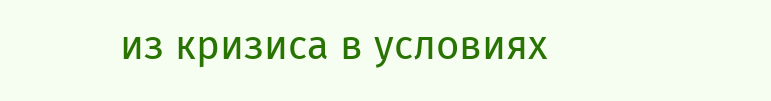из кризиса в условиях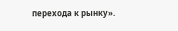перехода к рынку».